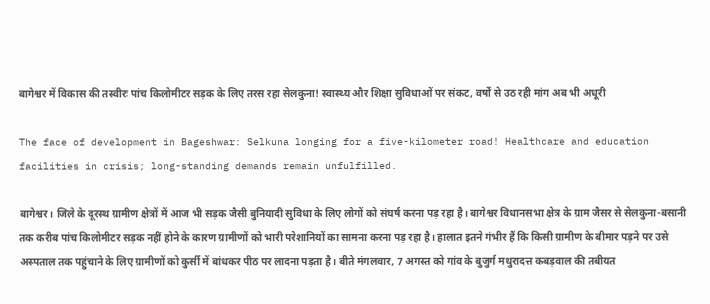बागेश्वर में विकास की तस्वीरः पांच किलोमीटर सड़क के लिए तरस रहा सेलकुना! स्वास्थ्य और शिक्षा सुविधाओं पर संकट, वर्षों से उठ रही मांग अब भी अधूरी

The face of development in Bageshwar: Selkuna longing for a five-kilometer road! Healthcare and education facilities in crisis; long-standing demands remain unfulfilled.

बागेश्वर। जिले के दूरस्थ ग्रामीण क्षेत्रों में आज भी सड़क जैसी बुनियादी सुविधा के लिए लोगों को संघर्ष करना पड़ रहा है। बागेश्वर विधानसभा क्षेत्र के ग्राम जैसर से सेलकुना-बसानी तक करीब पांच किलोमीटर सड़क नहीं होने के कारण ग्रामीणों को भारी परेशानियों का सामना करना पड़ रहा है। हालात इतने गंभीर हैं कि किसी ग्रामीण के बीमार पड़ने पर उसे अस्पताल तक पहुंचाने के लिए ग्रामीणों को कुर्सी में बांधकर पीठ पर लादना पड़ता है। बीते मंगलवार, 7 अगस्त को गांव के बुजुर्ग मथुरादत्त कबड़वाल की तबीयत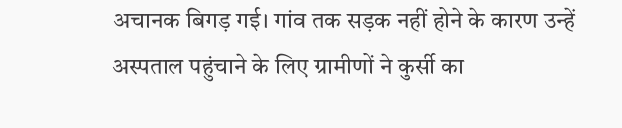अचानक बिगड़ गई। गांव तक सड़क नहीं होने के कारण उन्हें अस्पताल पहुंचाने के लिए ग्रामीणों ने कुर्सी का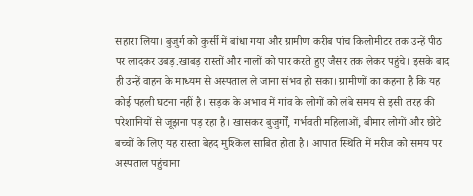सहारा लिया। बुजुर्ग को कुर्सी में बांधा गया और ग्रामीण करीब पांच किलोमीटर तक उन्हें पीठ पर लादकर उबड़.खाबड़ रास्तों और नालों को पार करते हुए जैसर तक लेकर पहुंचे। इसके बाद ही उन्हें वाहन के माध्यम से अस्पताल ले जाना संभव हो सका। ग्रामीणों का कहना है कि यह कोई पहली घटना नहीं है। सड़क के अभाव में गांव के लोगों को लंबे समय से इसी तरह की परेशानियों से जूझना पड़ रहा है। खासकर बुजुर्गों, गर्भवती महिलाओं, बीमार लोगों और छोटे बच्चों के लिए यह रास्ता बेहद मुश्किल साबित होता है। आपात स्थिति में मरीज को समय पर अस्पताल पहुंचाना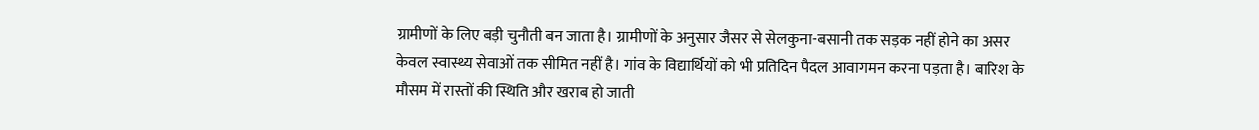ग्रामीणों के लिए बड़ी चुनौती बन जाता है। ग्रामीणों के अनुसार जैसर से सेलकुना-बसानी तक सड़क नहीं होने का असर केवल स्वास्थ्य सेवाओं तक सीमित नहीं है। गांव के विद्यार्थियों को भी प्रतिदिन पैदल आवागमन करना पड़ता है। बारिश के मौसम में रास्तों की स्थिति और खराब हो जाती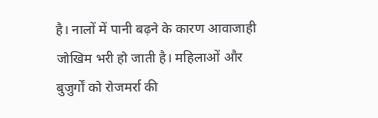है। नालों में पानी बढ़ने के कारण आवाजाही जोखिम भरी हो जाती है। महिलाओं और बुजुर्गों को रोजमर्रा की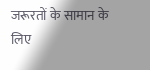जरूरतों के सामान के लिए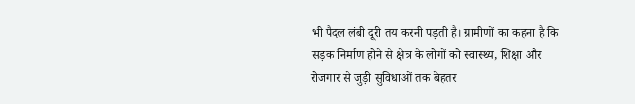भी पैदल लंबी दूरी तय करनी पड़ती है। ग्रामीणों का कहना है कि सड़क निर्माण होने से क्षेत्र के लोगों को स्वास्थ्य, शिक्षा और रोजगार से जुड़ी सुविधाओं तक बेहतर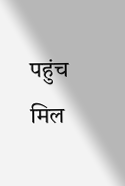पहुंच मिल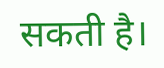सकती है।